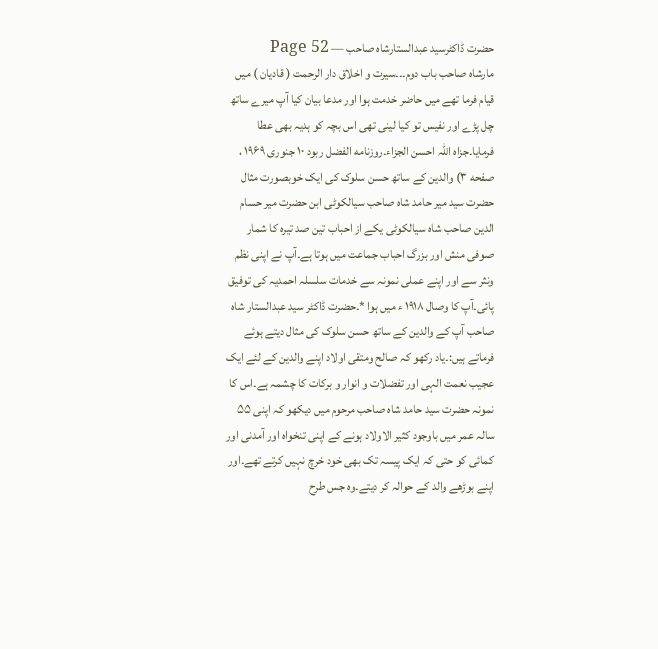حضرت ڈاکٹرسید عبدالستارشاہ صاحب — Page 52
مارشاہ صاحب باب دوم۔۔۔سیرت و اخلاق دار الرحمت ( قادیان ) میں قیام فرما تھے میں حاضر خدمت ہوا اور مدعا بیان کیا آپ میرے ساتھ چل پڑے اور نفیس تو کیا لینی تھی اس بچہ کو ہدیہ بھی عطا فرمایا۔جزاہ اللہ احسن الجزاء۔روزنامه الفضل ربود ۱۰ جنوری ۱۹۶۹ ، صفحه ۳) والدین کے ساتھ حسن سلوک کی ایک خوبصورت مثال حضرت سید میر حامد شاہ صاحب سیالکوٹی ابن حضرت میر حسام الدین صاحب شاہ سیالکوٹی یکے از احباب تین صد تیرہ کا شمار صوفی منش اور بزرگ احباب جماعت میں ہوتا ہے۔آپ نے اپنی نظم ونثر سے اور اپنے عملی نمونہ سے خدمات سلسلہ احمدیہ کی توفیق پائی۔آپ کا وصال ۱۹۱۸ ء میں ہوا *۔حضرت ڈاکٹر سید عبدالستار شاہ صاحب آپ کے والدین کے ساتھ حسن سلوک کی مثال دیتے ہوئے فرماتے ہیں:۔یاد رکھو کہ صالح ومتقی اولاد اپنے والدین کے لئے ایک عجیب نعمت الہی اور تفضلات و انوار و برکات کا چشمہ ہے۔اس کا نمونہ حضرت سید حامد شاہ صاحب مرحوم میں دیکھو کہ اپنی ۵۵ سالہ عمر میں باوجود کثیر الاولاد ہونے کے اپنی تنخواہ اور آمدنی اور کمائی کو حتی کہ ایک پیسہ تک بھی خود خرچ نہیں کرتے تھے۔اور اپنے بوڑھے والد کے حوالہ کر دیتے۔وہ جس طرح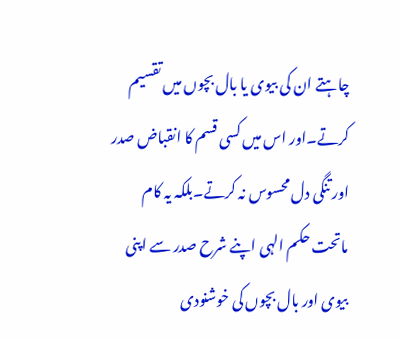چاہتے ان کی بیوی یا بال بچوں میں تقسیم کرتے۔اور اس میں کسی قسم کا انقباض صدر اور تنگی دل محسوس نہ کرتے۔بلکہ یہ کام ماتحت حکم الہی اپنے شرح صدر سے اپنی بیوی اور بال بچوں کی خوشنودی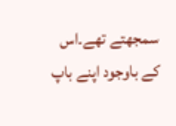سمجھتے تھے۔اس کے باوجود اپنے باپ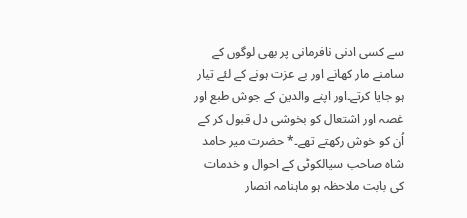سے کسی ادنی نافرمانی پر بھی لوگوں کے سامنے مار کھانے اور بے عزت ہونے کے لئے تیار ہو جایا کرتے۔اور اپنے والدین کے جوش طبع اور غصہ اور اشتعال کو بخوشی دل قبول کر کے اُن کو خوش رکھتے تھے۔* حضرت میر حامد شاہ صاحب سیالکوٹی کے احوال و خدمات کی بابت ملاحظہ ہو ماہنامہ انصار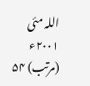اللہ مئی ۲۰۰۱ء (مرتب) ۵۴